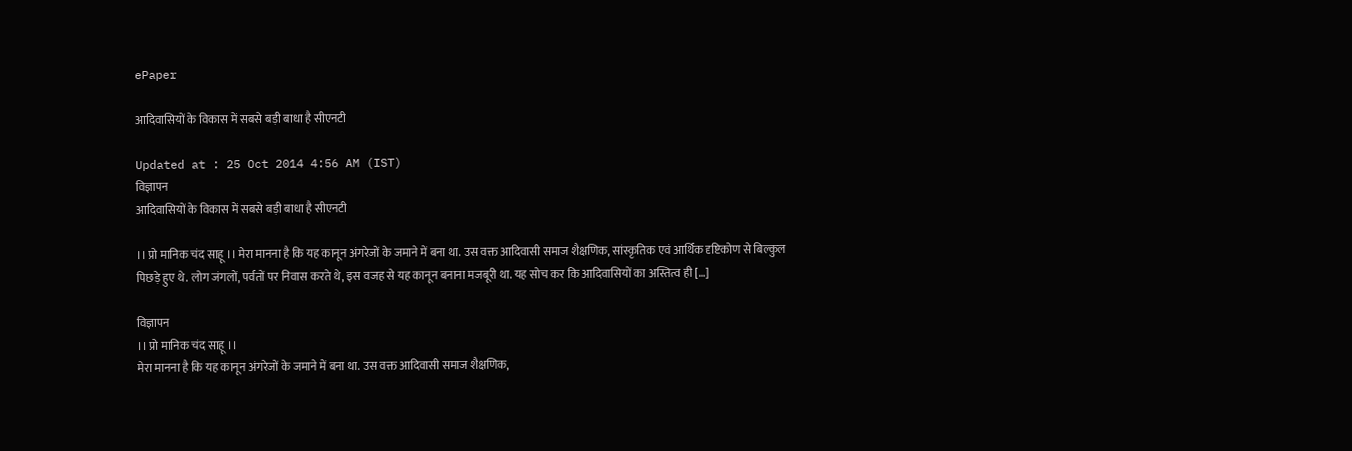ePaper

आदिवासियों के विकास में सबसे बड़ी बाधा है सीएनटी

Updated at : 25 Oct 2014 4:56 AM (IST)
विज्ञापन
आदिवासियों के विकास में सबसे बड़ी बाधा है सीएनटी

।। प्रो मानिक चंद साहू ।। मेरा मानना है कि यह कानून अंगरेजों के जमाने में बना था. उस वक्त आदिवासी समाज शैक्षणिक, सांस्कृतिक एवं आर्थिक दृष्टिकोण से बिल्कुल पिछड़े हुए थे. लोग जंगलों, पर्वतों पर निवास करते थे, इस वजह से यह कानून बनाना मजबूरी था. यह सोच कर कि आदिवासियों का अस्तित्व ही […]

विज्ञापन
।। प्रो मानिक चंद साहू ।।
मेरा मानना है कि यह कानून अंगरेजों के जमाने में बना था. उस वक्त आदिवासी समाज शैक्षणिक,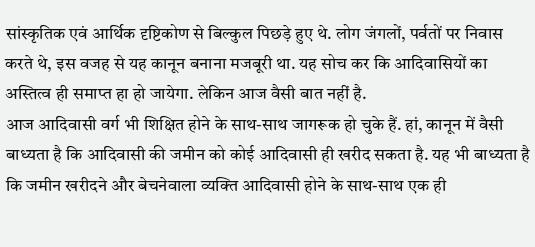सांस्कृतिक एवं आर्थिक दृष्टिकोण से बिल्कुल पिछड़े हुए थे. लोग जंगलों, पर्वतों पर निवास करते थे, इस वजह से यह कानून बनाना मजबूरी था. यह सोच कर कि आदिवासियों का अस्तित्व ही समाप्त हा हो जायेगा. लेकिन आज वैसी बात नहीं है.
आज आदिवासी वर्ग भी शिक्षित होने के साथ-साथ जागरूक हो चुके हैं. हां, कानून में वैसी बाध्यता है कि आदिवासी की जमीन को कोई आदिवासी ही खरीद सकता है. यह भी बाध्यता है कि जमीन खरीदने और बेचनेवाला व्यक्ति आदिवासी होने के साथ-साथ एक ही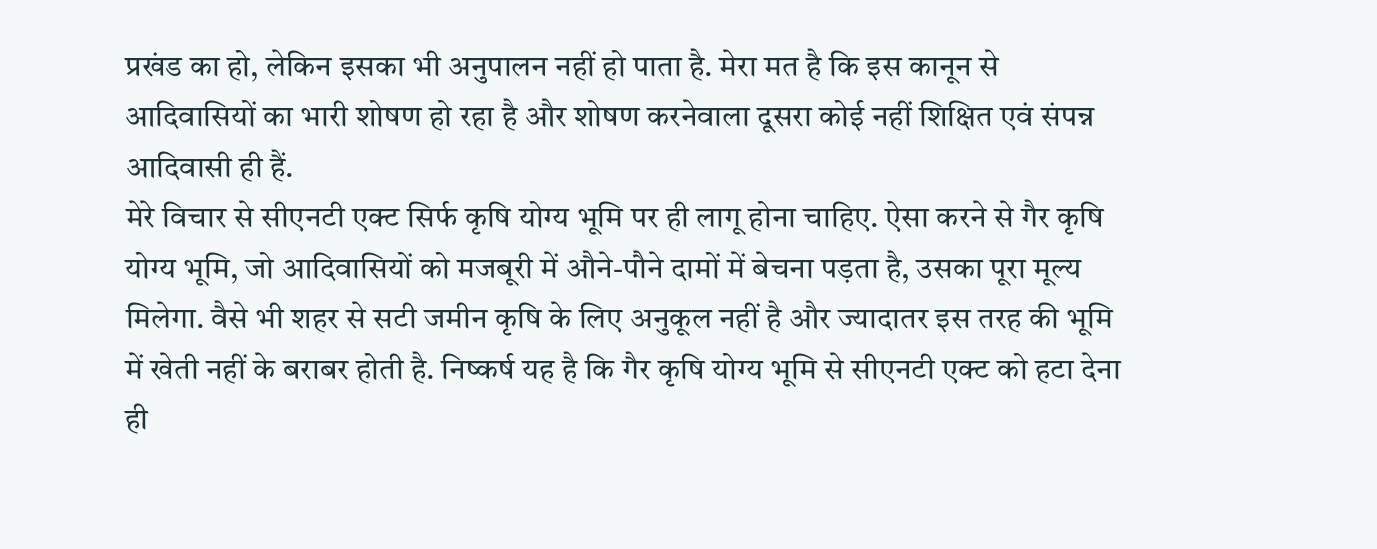प्रखंड का हो, लेकिन इसका भी अनुपालन नहीं हो पाता है. मेरा मत है कि इस कानून से आदिवासियों का भारी शोषण हो रहा है और शोषण करनेवाला दूसरा कोई नहीं शिक्षित एवं संपन्न आदिवासी ही हैं.
मेरे विचार से सीएनटी एक्ट सिर्फ कृषि योग्य भूमि पर ही लागू होना चाहिए. ऐसा करने से गैर कृषि योग्य भूमि, जो आदिवासियों को मजबूरी में औने-पौने दामों में बेचना पड़ता है, उसका पूरा मूल्य मिलेगा. वैसे भी शहर से सटी जमीन कृषि के लिए अनुकूल नहीं है और ज्यादातर इस तरह की भूमि में खेती नहीं के बराबर होती है. निष्कर्ष यह है कि गैर कृषि योग्य भूमि से सीएनटी एक्ट को हटा देना ही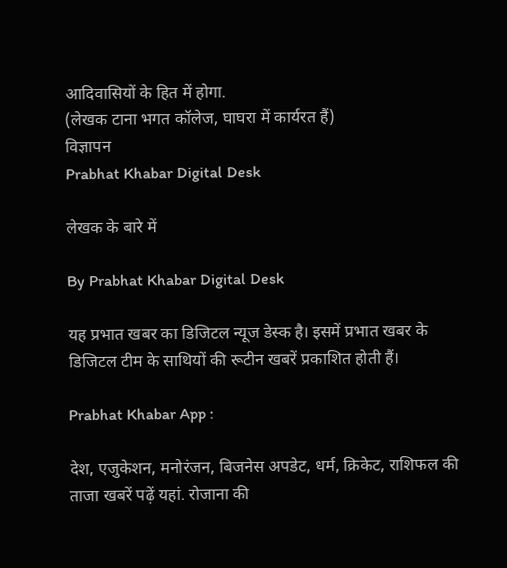आदिवासियों के हित में होगा.
(लेखक टाना भगत कॉलेज, घाघरा में कार्यरत हैं)
विज्ञापन
Prabhat Khabar Digital Desk

लेखक के बारे में

By Prabhat Khabar Digital Desk

यह प्रभात खबर का डिजिटल न्यूज डेस्क है। इसमें प्रभात खबर के डिजिटल टीम के साथियों की रूटीन खबरें प्रकाशित होती हैं।

Prabhat Khabar App :

देश, एजुकेशन, मनोरंजन, बिजनेस अपडेट, धर्म, क्रिकेट, राशिफल की ताजा खबरें पढ़ें यहां. रोजाना की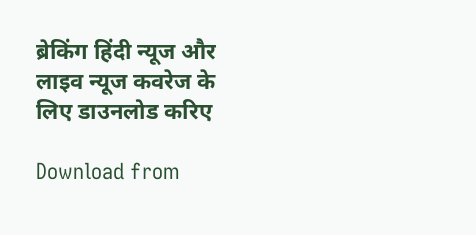ब्रेकिंग हिंदी न्यूज और लाइव न्यूज कवरेज के लिए डाउनलोड करिए

Download from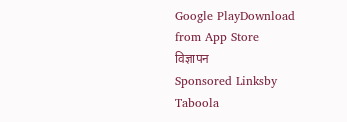Google PlayDownload from App Store
विज्ञापन
Sponsored Linksby Taboola